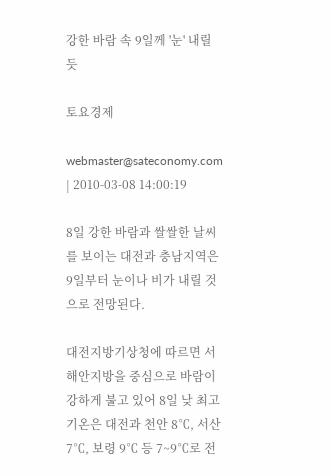강한 바람 속 9일께 '눈' 내릴 듯

토요경제

webmaster@sateconomy.com | 2010-03-08 14:00:19

8일 강한 바람과 쌀쌀한 날씨를 보이는 대전과 충남지역은 9일부터 눈이나 비가 내릴 것으로 전망된다.

대전지방기상청에 따르면 서해안지방을 중심으로 바람이 강하게 불고 있어 8일 낮 최고 기온은 대전과 천안 8℃, 서산 7℃, 보령 9℃ 등 7~9℃로 전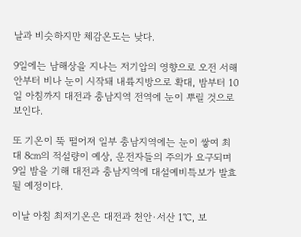날과 비슷하지만 체감온도는 낮다.

9일에는 남해상을 지나는 저기압의 영향으로 오전 서해안부터 비나 눈이 시작돼 내륙지방으로 확대, 밤부터 10일 아침까지 대전과 충남지역 전역에 눈이 뿌릴 것으로 보인다.

또 기온이 뚝 떨어져 일부 충남지역에는 눈이 쌓여 최대 8㎝의 적설량이 예상, 운전자들의 주의가 요구되며 9일 밤을 기해 대전과 충남지역에 대설예비특보가 발효될 예정이다.

이날 아침 최저기온은 대전과 천안·서산 1℃, 보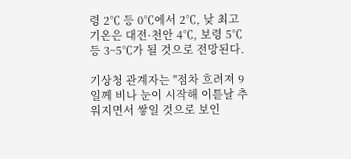령 2℃ 등 0℃에서 2℃, 낮 최고기온은 대전·천안 4℃, 보령 5℃ 등 3~5℃가 될 것으로 전망된다.

기상청 관계자는 "점차 흐려져 9일께 비나 눈이 시작해 이튿날 추워지면서 쌓일 것으로 보인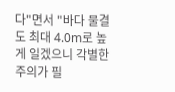다"면서 "바다 물결도 최대 4.0m로 높게 일겠으니 각별한 주의가 필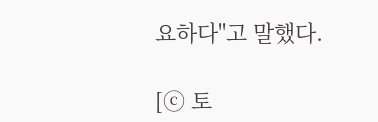요하다"고 말했다.

[ⓒ 토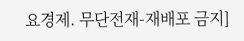요경제. 무단전재-재배포 금지]